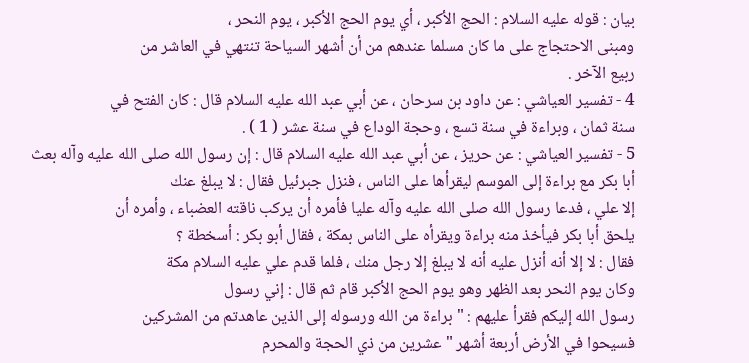بيان : قوله عليه السلام : الحج الأكبر ، أي يوم الحج الأكبر ، يوم النحر ،
ومبنى الاحتجاج على ما كان مسلما عندهم من أن أشهر السياحة تنتهي في العاشر من
ربيع الآخر .
4 - تفسير العياشي : عن داود بن سرحان ، عن أبي عبد الله عليه السلام قال : كان الفتح في
سنة ثمان ، وبراءة في سنة تسع ، وحجة الوداع في سنة عشر ( 1 ) .
5 - تفسير العياشي : عن حريز ، عن أبي عبد الله عليه السلام قال : إن رسول الله صلى الله عليه وآله بعث
أبا بكر مع براءة إلى الموسم ليقرأها على الناس ، فنزل جبرئيل فقال : لا يبلغ عنك
إلا علي ، فدعا رسول الله صلى الله عليه وآله عليا فأمره أن يركب ناقته العضباء ، وأمره أن
يلحق أبا بكر فيأخذ منه براءة ويقرأه على الناس بمكة ، فقال أبو بكر : أسخطة ؟
فقال : لا إلا أنه أنزل عليه أنه لا يبلغ إلا رجل منك ، فلما قدم علي عليه السلام مكة
وكان يوم النحر بعد الظهر وهو يوم الحج الأكبر قام ثم قال : إني رسول
رسول الله إليكم فقرأ عليهم : " براءة من الله ورسوله إلى الذين عاهدتم من المشركين
فسيحوا في الأرض أربعة أشهر " عشرين من ذي الحجة والمحرم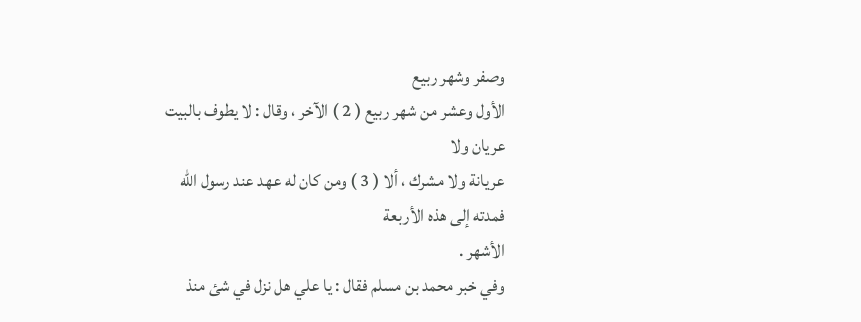وصفر وشهر ربيع
الأول وعشر من شهر ربيع ( 2 ) الآخر ، وقال : لا يطوف بالبيت عريان ولا
عريانة ولا مشرك ، ألا ( 3 ) ومن كان له عهد عند رسول الله فمدته إلى هذه الأربعة
الأشهر .
وفي خبر محمد بن مسلم فقال : يا علي هل نزل في شئ منذ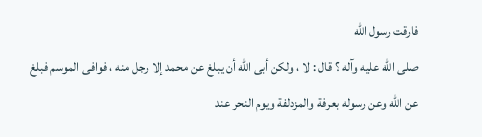فارقت رسول الله
صلى الله عليه وآله ؟ قال : لا ، ولكن أبى الله أن يبلغ عن محمد إلا رجل منه ، فوافى الموسم فبلغ
عن الله وعن رسوله بعرفة والمزدلفة ويوم النحر عند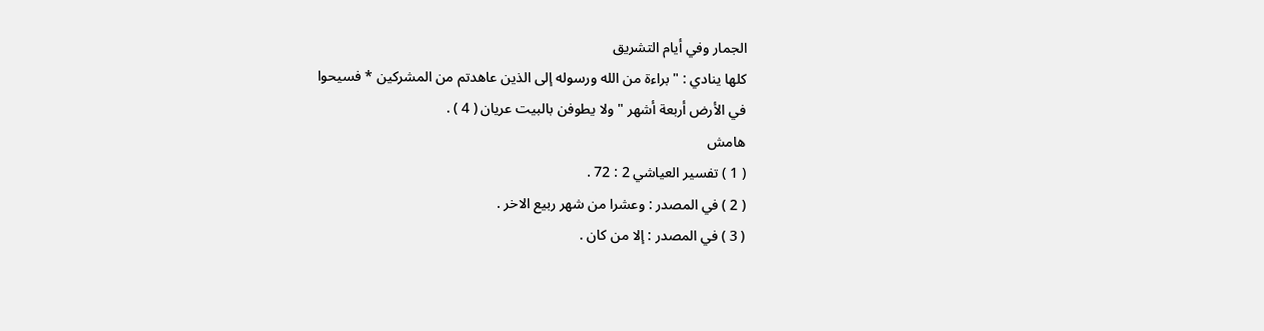الجمار وفي أيام التشريق
كلها ينادي : " براءة من الله ورسوله إلى الذين عاهدتم من المشركين * فسيحوا
في الأرض أربعة أشهر " ولا يطوفن بالبيت عريان ( 4 ) .
هامش
( 1 ) تفسير العياشي 2 : 72 .
( 2 ) في المصدر : وعشرا من شهر ربيع الاخر .
( 3 ) في المصدر : إلا من كان .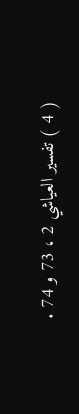( 4 ) تفسير العياشي 2 ، 73 و 74 .